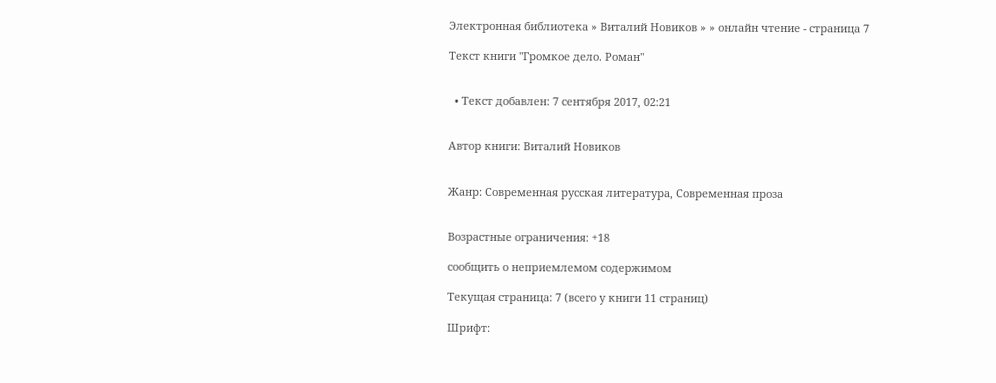Электронная библиотека » Виталий Новиков » » онлайн чтение - страница 7

Текст книги "Громкое дело. Роман"


  • Текст добавлен: 7 сентября 2017, 02:21


Автор книги: Виталий Новиков


Жанр: Современная русская литература, Современная проза


Возрастные ограничения: +18

сообщить о неприемлемом содержимом

Текущая страница: 7 (всего у книги 11 страниц)

Шрифт: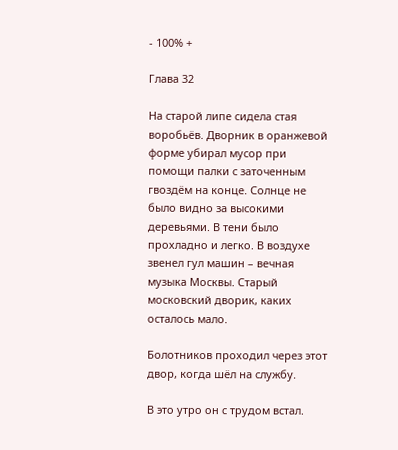- 100% +

Глава 32

На старой липе сидела стая воробьёв. Дворник в оранжевой форме убирал мусор при помощи палки с заточенным гвоздём на конце. Солнце не было видно за высокими деревьями. В тени было прохладно и легко. В воздухе звенел гул машин – вечная музыка Москвы. Старый московский дворик, каких осталось мало.

Болотников проходил через этот двор, когда шёл на службу.

В это утро он с трудом встал.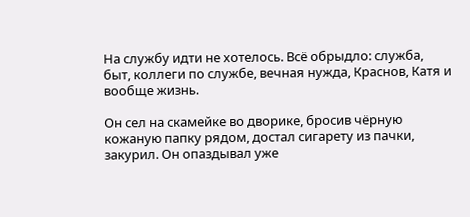На службу идти не хотелось. Всё обрыдло: служба, быт, коллеги по службе, вечная нужда, Краснов, Катя и вообще жизнь.

Он сел на скамейке во дворике, бросив чёрную кожаную папку рядом, достал сигарету из пачки, закурил. Он опаздывал уже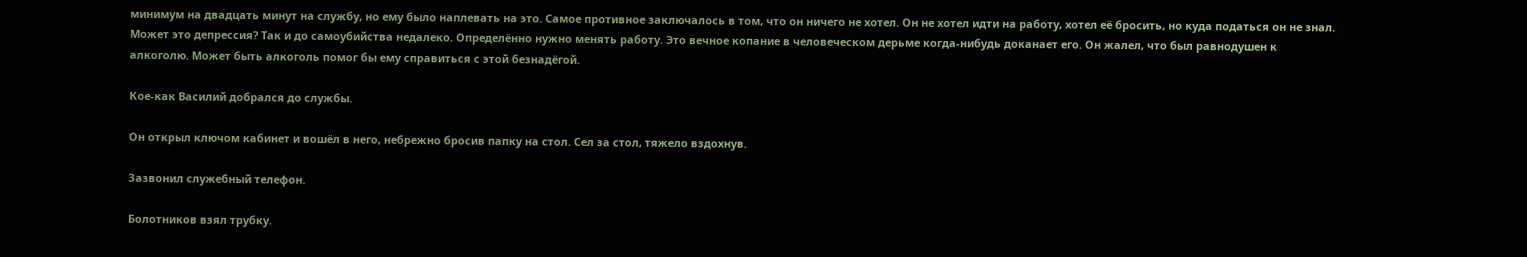минимум на двадцать минут на службу, но ему было наплевать на это. Самое противное заключалось в том, что он ничего не хотел. Он не хотел идти на работу, хотел её бросить, но куда податься он не знал. Может это депрессия? Так и до самоубийства недалеко. Определённо нужно менять работу. Это вечное копание в человеческом дерьме когда-нибудь доканает его. Он жалел, что был равнодушен к алкоголю. Может быть алкоголь помог бы ему справиться с этой безнадёгой.

Кое-как Василий добрался до службы.

Он открыл ключом кабинет и вошёл в него, небрежно бросив папку на стол. Сел за стол, тяжело вздохнув.

Зазвонил служебный телефон.

Болотников взял трубку.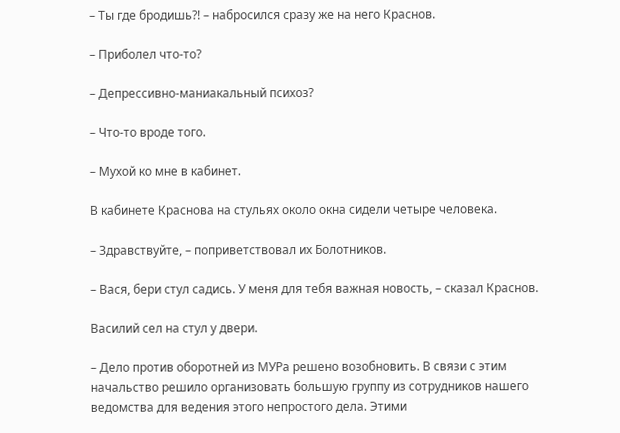– Ты где бродишь?! – набросился сразу же на него Краснов.

– Приболел что-то?

– Депрессивно-маниакальный психоз?

– Что-то вроде того.

– Мухой ко мне в кабинет.

В кабинете Краснова на стульях около окна сидели четыре человека.

– Здравствуйте, – поприветствовал их Болотников.

– Вася, бери стул садись. У меня для тебя важная новость, – сказал Краснов.

Василий сел на стул у двери.

– Дело против оборотней из МУРа решено возобновить. В связи с этим начальство решило организовать большую группу из сотрудников нашего ведомства для ведения этого непростого дела. Этими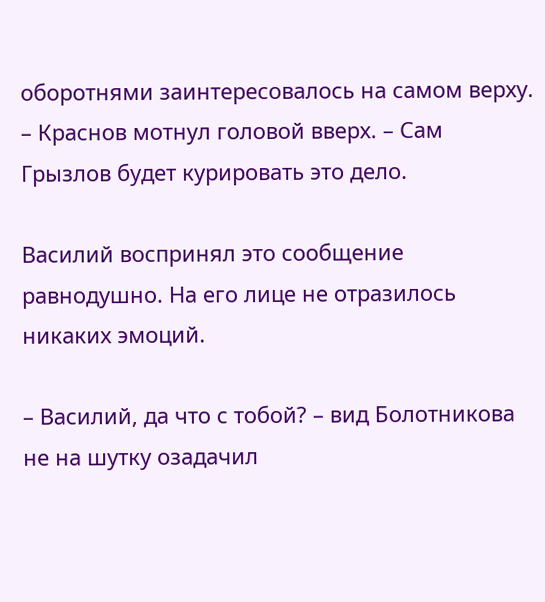оборотнями заинтересовалось на самом верху. – Краснов мотнул головой вверх. – Сам Грызлов будет курировать это дело.

Василий воспринял это сообщение равнодушно. На его лице не отразилось никаких эмоций.

– Василий, да что с тобой? – вид Болотникова не на шутку озадачил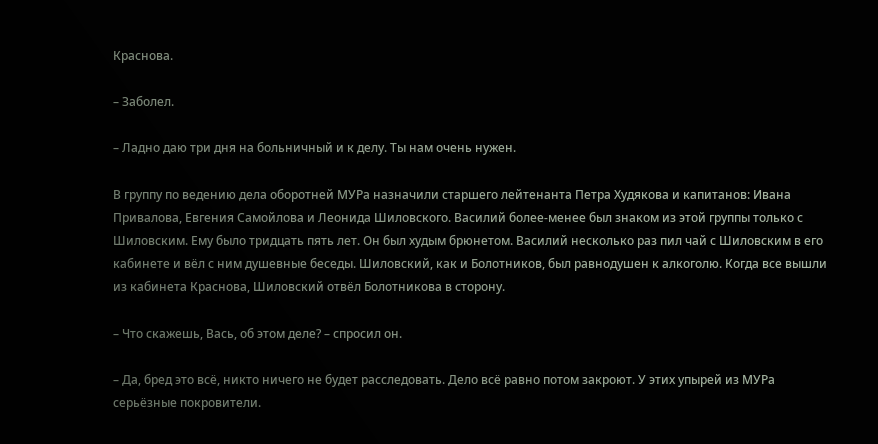Краснова.

– Заболел.

– Ладно даю три дня на больничный и к делу. Ты нам очень нужен.

В группу по ведению дела оборотней МУРа назначили старшего лейтенанта Петра Худякова и капитанов: Ивана Привалова, Евгения Самойлова и Леонида Шиловского. Василий более-менее был знаком из этой группы только с Шиловским. Ему было тридцать пять лет. Он был худым брюнетом. Василий несколько раз пил чай с Шиловским в его кабинете и вёл с ним душевные беседы. Шиловский, как и Болотников, был равнодушен к алкоголю. Когда все вышли из кабинета Краснова, Шиловский отвёл Болотникова в сторону.

– Что скажешь, Вась, об этом деле? – спросил он.

– Да, бред это всё, никто ничего не будет расследовать. Дело всё равно потом закроют. У этих упырей из МУРа серьёзные покровители.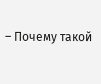– Почему такой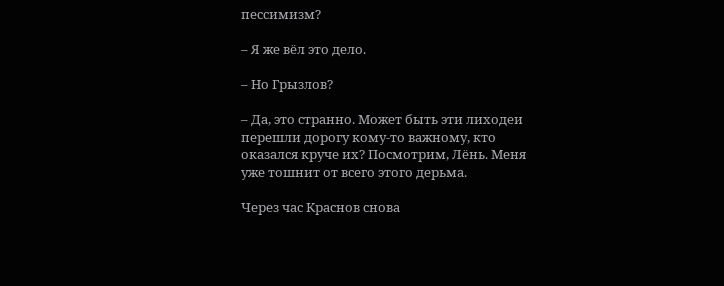пессимизм?

– Я же вёл это дело.

– Но Грызлов?

– Да, это странно. Может быть эти лиходеи перешли дорогу кому-то важному, кто оказался круче их? Посмотрим, Лёнь. Меня уже тошнит от всего этого дерьма.

Через час Краснов снова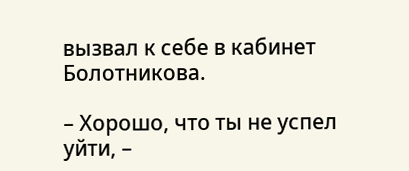вызвал к себе в кабинет Болотникова.

– Хорошо, что ты не успел уйти, –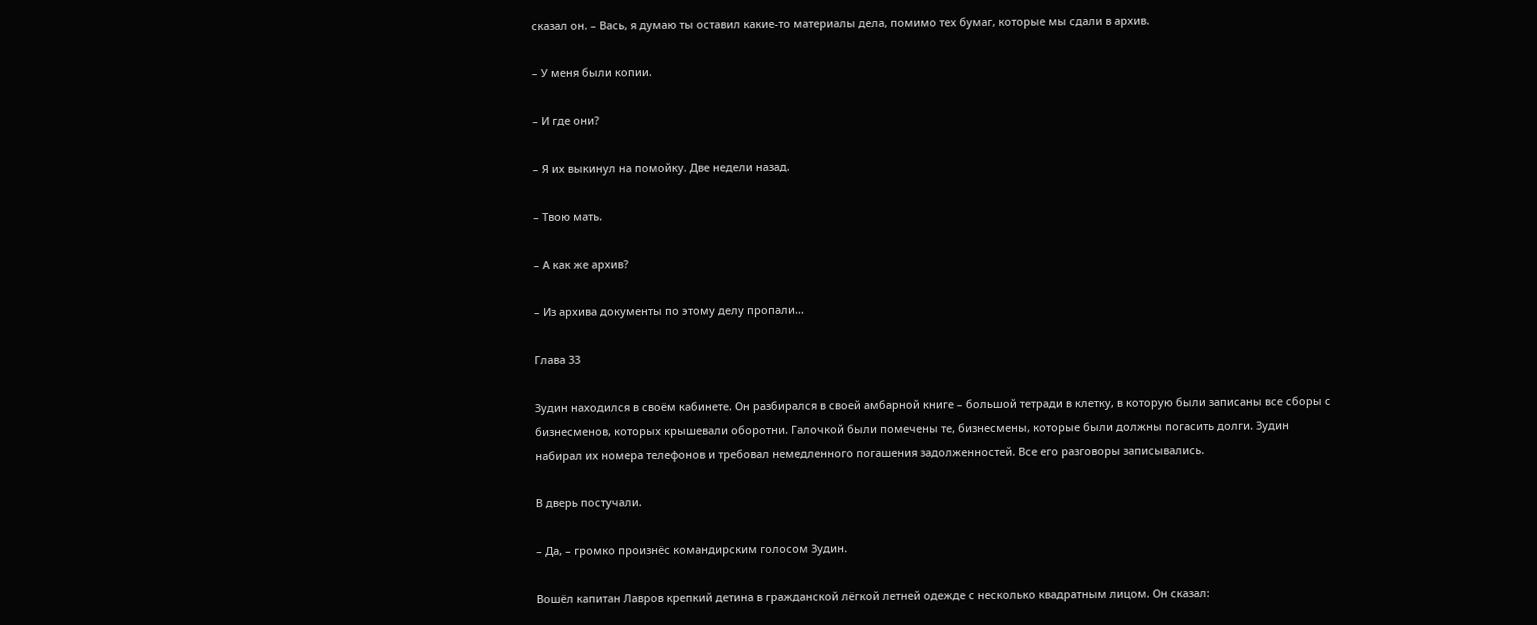сказал он. – Вась, я думаю ты оставил какие-то материалы дела, помимо тех бумаг, которые мы сдали в архив.

– У меня были копии.

– И где они?

– Я их выкинул на помойку. Две недели назад.

– Твою мать.

– А как же архив?

– Из архива документы по этому делу пропали…

Глава 33

Зудин находился в своём кабинете. Он разбирался в своей амбарной книге – большой тетради в клетку, в которую были записаны все сборы с бизнесменов, которых крышевали оборотни. Галочкой были помечены те, бизнесмены, которые были должны погасить долги. Зудин набирал их номера телефонов и требовал немедленного погашения задолженностей. Все его разговоры записывались.

В дверь постучали.

– Да, – громко произнёс командирским голосом Зудин.

Вошёл капитан Лавров крепкий детина в гражданской лёгкой летней одежде с несколько квадратным лицом. Он сказал: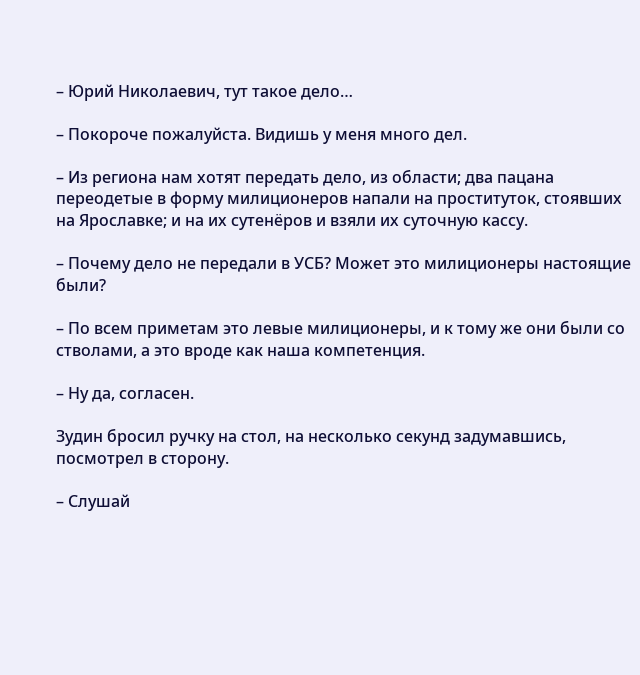– Юрий Николаевич, тут такое дело…

– Покороче пожалуйста. Видишь у меня много дел.

– Из региона нам хотят передать дело, из области; два пацана переодетые в форму милиционеров напали на проституток, стоявших на Ярославке; и на их сутенёров и взяли их суточную кассу.

– Почему дело не передали в УСБ? Может это милиционеры настоящие были?

– По всем приметам это левые милиционеры, и к тому же они были со стволами, а это вроде как наша компетенция.

– Ну да, согласен.

Зудин бросил ручку на стол, на несколько секунд задумавшись, посмотрел в сторону.

– Слушай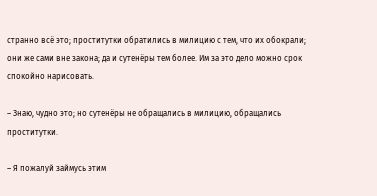странно всё это; проститутки обратились в милицию с тем, что их обокрали; они же сами вне закона; да и сутенёры тем более. Им за это дело можно срок спокойно нарисовать.

– Знаю, чудно это; но сутенёры не обращались в милицию, обращались проститутки.

– Я пожалуй займусь этим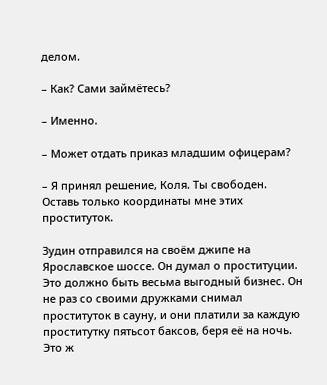делом.

– Как? Сами займётесь?

– Именно.

– Может отдать приказ младшим офицерам?

– Я принял решение, Коля. Ты свободен. Оставь только координаты мне этих проституток.

Зудин отправился на своём джипе на Ярославское шоссе. Он думал о проституции. Это должно быть весьма выгодный бизнес. Он не раз со своими дружками снимал проституток в сауну, и они платили за каждую проститутку пятьсот баксов, беря её на ночь. Это ж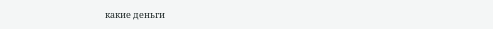какие деньги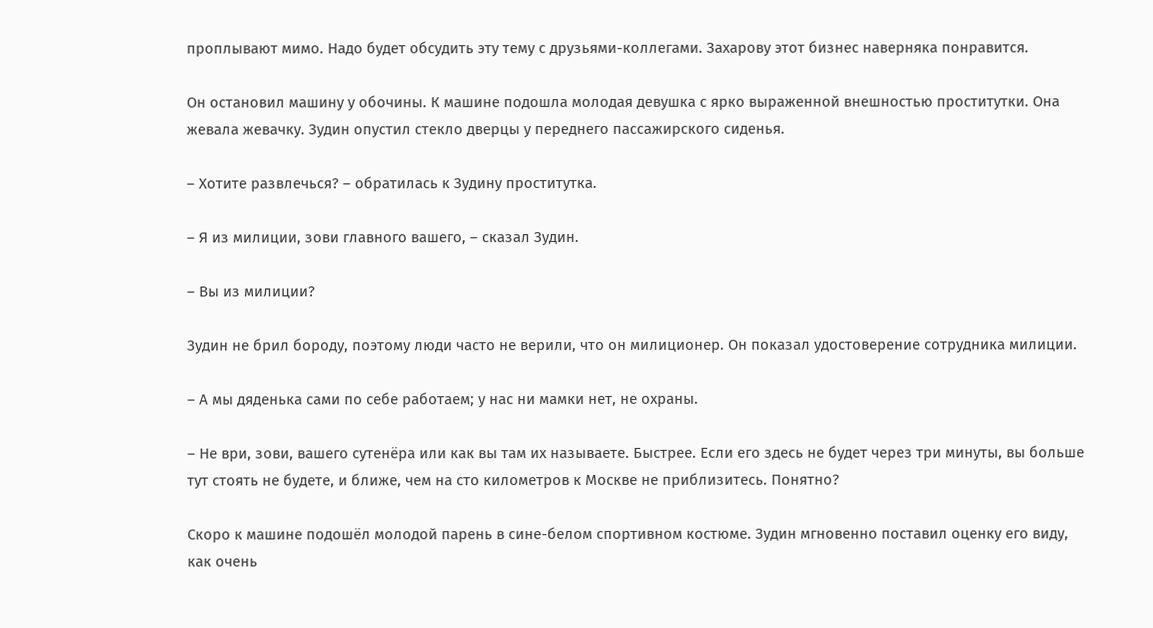проплывают мимо. Надо будет обсудить эту тему с друзьями-коллегами. Захарову этот бизнес наверняка понравится.

Он остановил машину у обочины. К машине подошла молодая девушка с ярко выраженной внешностью проститутки. Она жевала жевачку. Зудин опустил стекло дверцы у переднего пассажирского сиденья.

– Хотите развлечься? – обратилась к Зудину проститутка.

– Я из милиции, зови главного вашего, – сказал Зудин.

– Вы из милиции?

Зудин не брил бороду, поэтому люди часто не верили, что он милиционер. Он показал удостоверение сотрудника милиции.

– А мы дяденька сами по себе работаем; у нас ни мамки нет, не охраны.

– Не ври, зови, вашего сутенёра или как вы там их называете. Быстрее. Если его здесь не будет через три минуты, вы больше тут стоять не будете, и ближе, чем на сто километров к Москве не приблизитесь. Понятно?

Скоро к машине подошёл молодой парень в сине-белом спортивном костюме. Зудин мгновенно поставил оценку его виду, как очень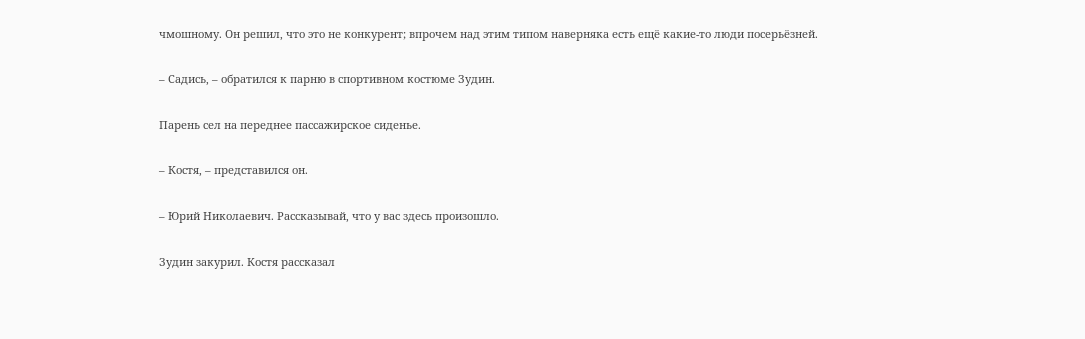чмошному. Он решил, что это не конкурент; впрочем над этим типом наверняка есть ещё какие-то люди посерьёзней.

– Садись, – обратился к парню в спортивном костюме Зудин.

Парень сел на переднее пассажирское сиденье.

– Костя, – представился он.

– Юрий Николаевич. Рассказывай, что у вас здесь произошло.

Зудин закурил. Костя рассказал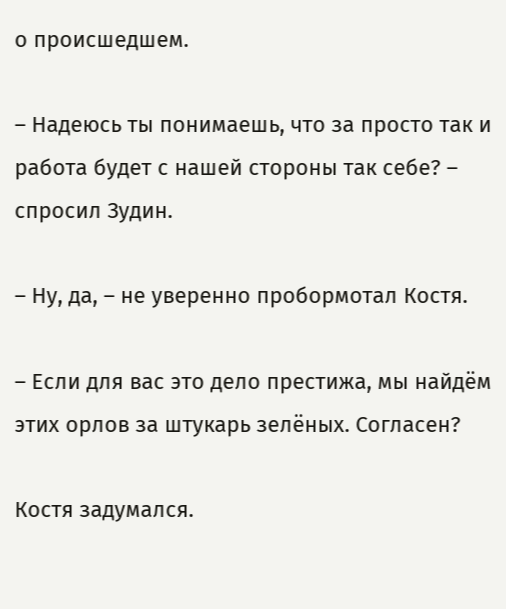о происшедшем.

– Надеюсь ты понимаешь, что за просто так и работа будет с нашей стороны так себе? – спросил Зудин.

– Ну, да, – не уверенно пробормотал Костя.

– Если для вас это дело престижа, мы найдём этих орлов за штукарь зелёных. Согласен?

Костя задумался.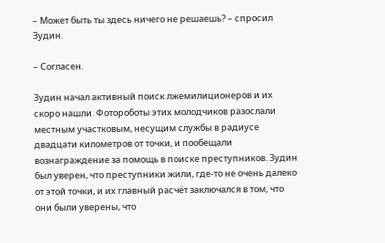– Может быть ты здесь ничего не решаешь? – спросил Зудин.

– Согласен.

Зудин начал активный поиск лжемилиционеров и их скоро нашли. Фотороботы этих молодчиков разослали местным участковым, несущим службы в радиусе двадцати километров от точки, и пообещали вознаграждение за помощь в поиске преступников. Зудин был уверен, что преступники жили, где-то не очень далеко от этой точки, и их главный расчёт заключался в том, что они были уверены, что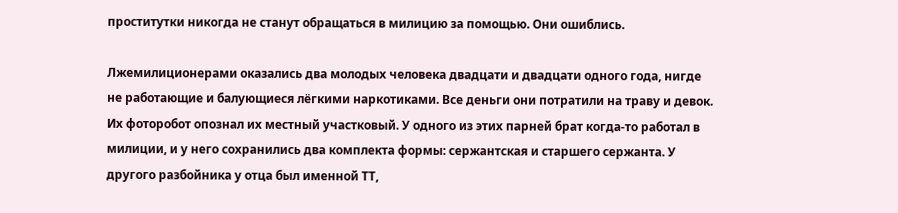проститутки никогда не станут обращаться в милицию за помощью. Они ошиблись.

Лжемилиционерами оказались два молодых человека двадцати и двадцати одного года, нигде не работающие и балующиеся лёгкими наркотиками. Все деньги они потратили на траву и девок. Их фоторобот опознал их местный участковый. У одного из этих парней брат когда-то работал в милиции, и у него сохранились два комплекта формы: сержантская и старшего сержанта. У другого разбойника у отца был именной ТТ,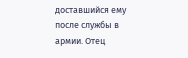доставшийся ему после службы в армии. Отец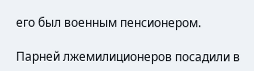его был военным пенсионером.

Парней лжемилиционеров посадили в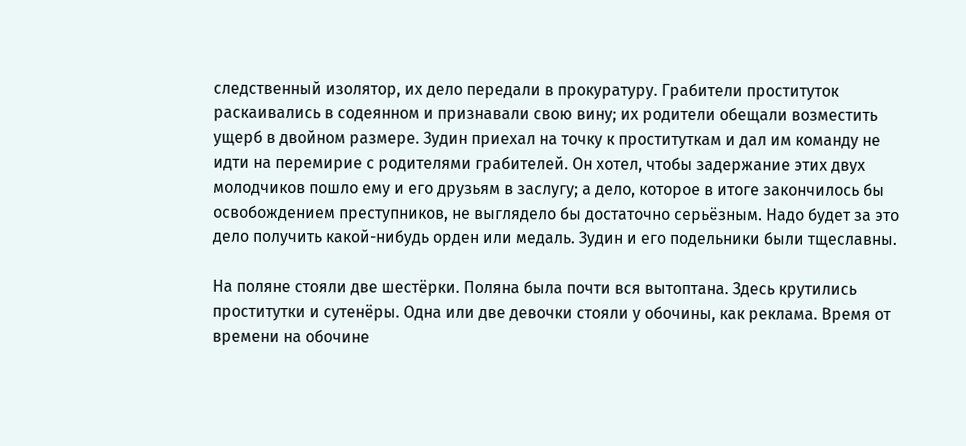следственный изолятор, их дело передали в прокуратуру. Грабители проституток раскаивались в содеянном и признавали свою вину; их родители обещали возместить ущерб в двойном размере. Зудин приехал на точку к проституткам и дал им команду не идти на перемирие с родителями грабителей. Он хотел, чтобы задержание этих двух молодчиков пошло ему и его друзьям в заслугу; а дело, которое в итоге закончилось бы освобождением преступников, не выглядело бы достаточно серьёзным. Надо будет за это дело получить какой-нибудь орден или медаль. Зудин и его подельники были тщеславны.

На поляне стояли две шестёрки. Поляна была почти вся вытоптана. Здесь крутились проститутки и сутенёры. Одна или две девочки стояли у обочины, как реклама. Время от времени на обочине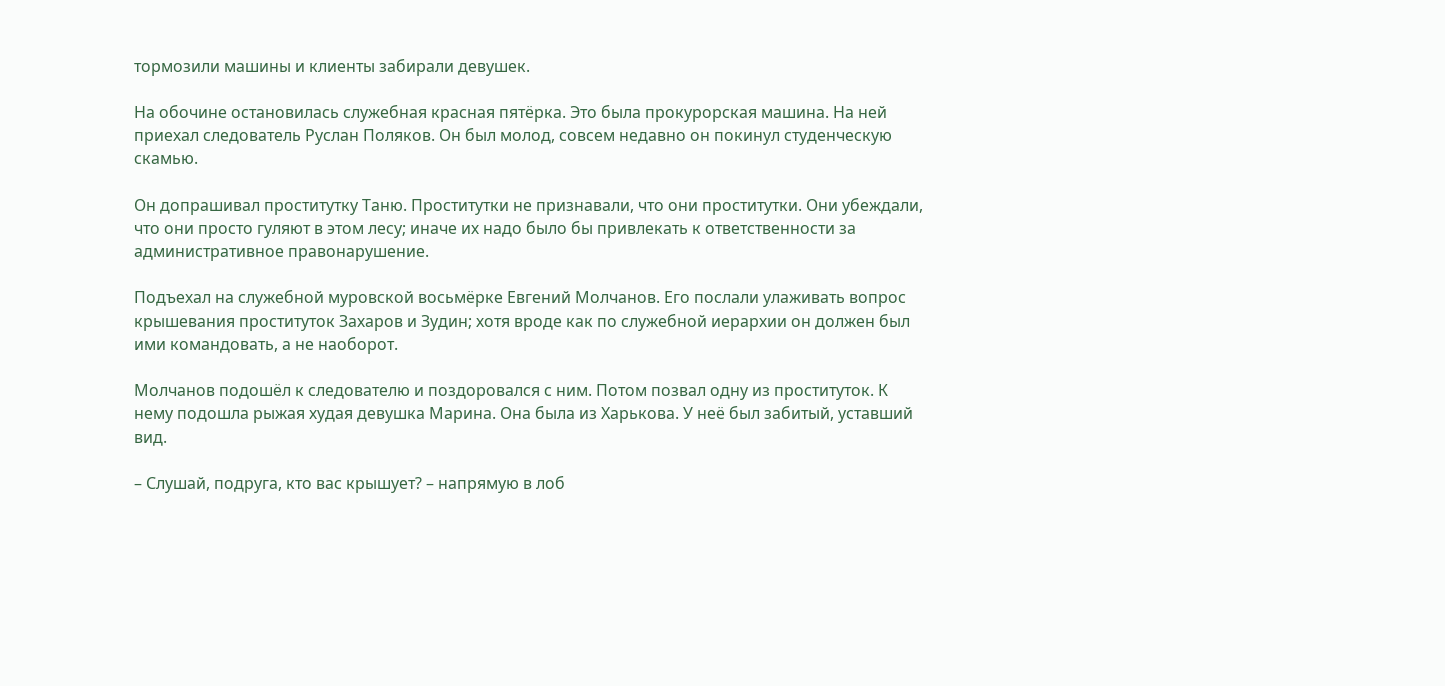тормозили машины и клиенты забирали девушек.

На обочине остановилась служебная красная пятёрка. Это была прокурорская машина. На ней приехал следователь Руслан Поляков. Он был молод, совсем недавно он покинул студенческую скамью.

Он допрашивал проститутку Таню. Проститутки не признавали, что они проститутки. Они убеждали, что они просто гуляют в этом лесу; иначе их надо было бы привлекать к ответственности за административное правонарушение.

Подъехал на служебной муровской восьмёрке Евгений Молчанов. Его послали улаживать вопрос крышевания проституток Захаров и Зудин; хотя вроде как по служебной иерархии он должен был ими командовать, а не наоборот.

Молчанов подошёл к следователю и поздоровался с ним. Потом позвал одну из проституток. К нему подошла рыжая худая девушка Марина. Она была из Харькова. У неё был забитый, уставший вид.

– Слушай, подруга, кто вас крышует? – напрямую в лоб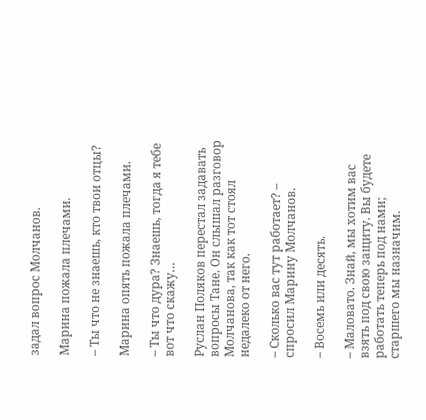задал вопрос Молчанов.

Марина пожала плечами.

– Ты что не знаешь, кто твои отцы?

Марина опять пожала плечами.

– Ты что дура? Знаешь, тогда я тебе вот что скажу…

Руслан Поляков перестал задавать вопросы Тане. Он слышал разговор Молчанова, так как тот стоял недалеко от него.

– Сколько вас тут работает? – спросил Марину Молчанов.

– Восемь или десять.

– Маловато. Знай, мы хотим вас взять под свою защиту. Вы будете работать теперь под нами; старшего мы назначим.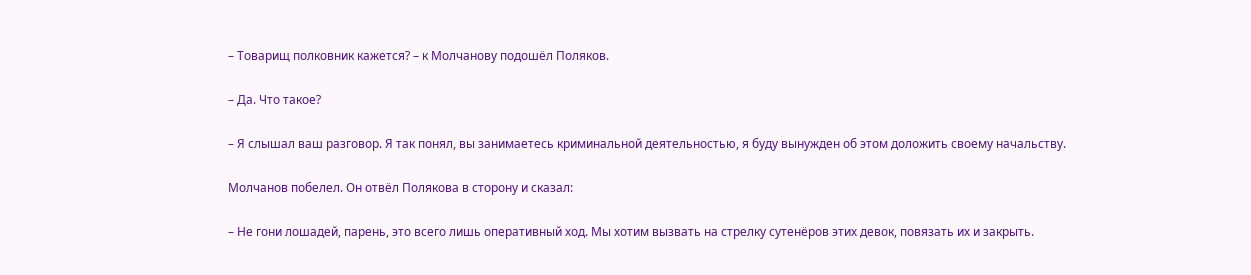– Товарищ полковник кажется? – к Молчанову подошёл Поляков.

– Да. Что такое?

– Я слышал ваш разговор. Я так понял, вы занимаетесь криминальной деятельностью, я буду вынужден об этом доложить своему начальству.

Молчанов побелел. Он отвёл Полякова в сторону и сказал:

– Не гони лошадей, парень, это всего лишь оперативный ход. Мы хотим вызвать на стрелку сутенёров этих девок, повязать их и закрыть.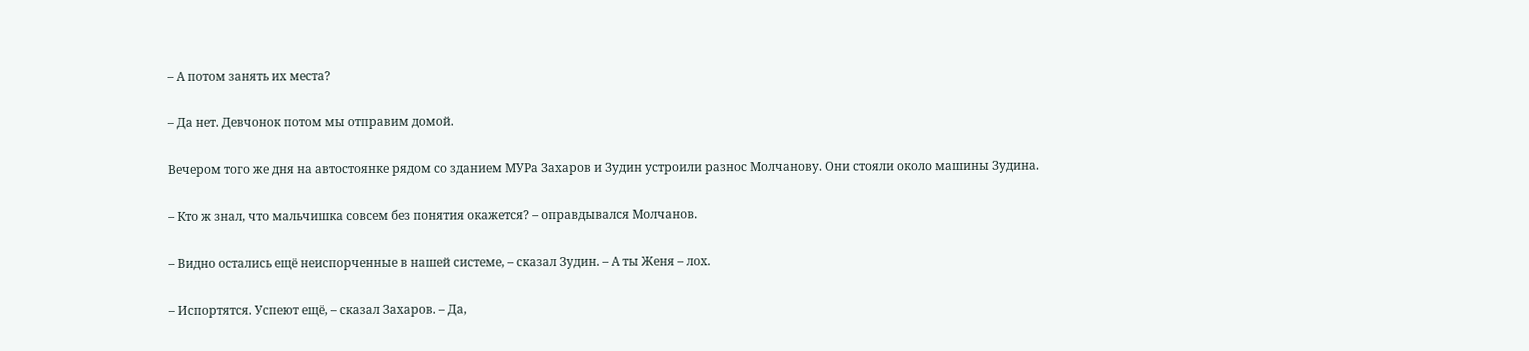– А потом занять их места?

– Да нет. Девчонок потом мы отправим домой.

Вечером того же дня на автостоянке рядом со зданием МУРа Захаров и Зудин устроили разнос Молчанову. Они стояли около машины Зудина.

– Кто ж знал, что мальчишка совсем без понятия окажется? – оправдывался Молчанов.

– Видно остались ещё неиспорченные в нашей системе, – сказал Зудин. – А ты Женя – лох.

– Испортятся. Успеют ещё, – сказал Захаров. – Да,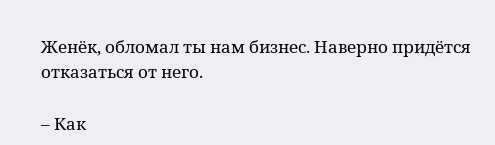Женёк, обломал ты нам бизнес. Наверно придётся отказаться от него.

– Как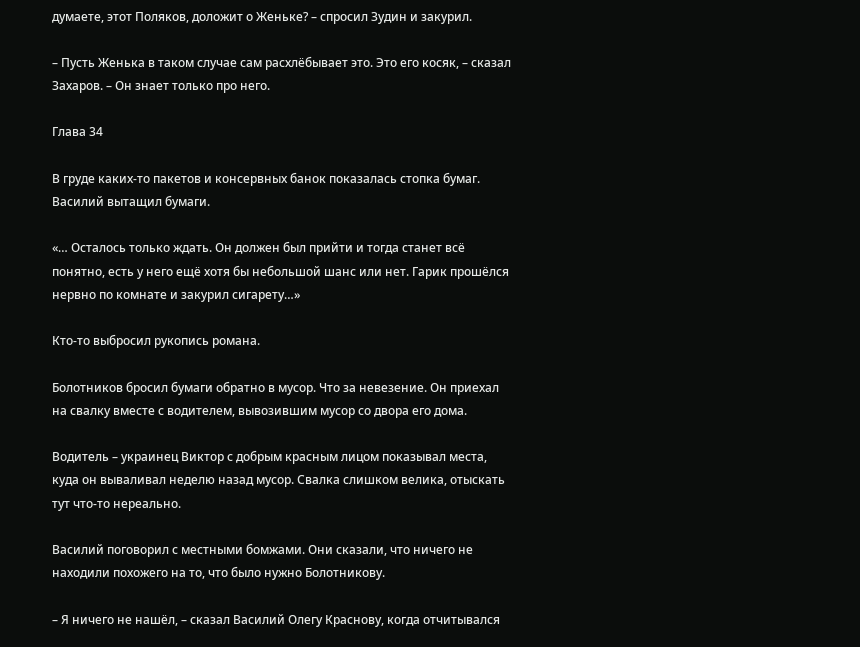думаете, этот Поляков, доложит о Женьке? – спросил Зудин и закурил.

– Пусть Женька в таком случае сам расхлёбывает это. Это его косяк, – сказал Захаров. – Он знает только про него.

Глава 34

В груде каких-то пакетов и консервных банок показалась стопка бумаг. Василий вытащил бумаги.

«… Осталось только ждать. Он должен был прийти и тогда станет всё понятно, есть у него ещё хотя бы небольшой шанс или нет. Гарик прошёлся нервно по комнате и закурил сигарету…»

Кто-то выбросил рукопись романа.

Болотников бросил бумаги обратно в мусор. Что за невезение. Он приехал на свалку вместе с водителем, вывозившим мусор со двора его дома.

Водитель – украинец Виктор с добрым красным лицом показывал места, куда он вываливал неделю назад мусор. Свалка слишком велика, отыскать тут что-то нереально.

Василий поговорил с местными бомжами. Они сказали, что ничего не находили похожего на то, что было нужно Болотникову.

– Я ничего не нашёл, – сказал Василий Олегу Краснову, когда отчитывался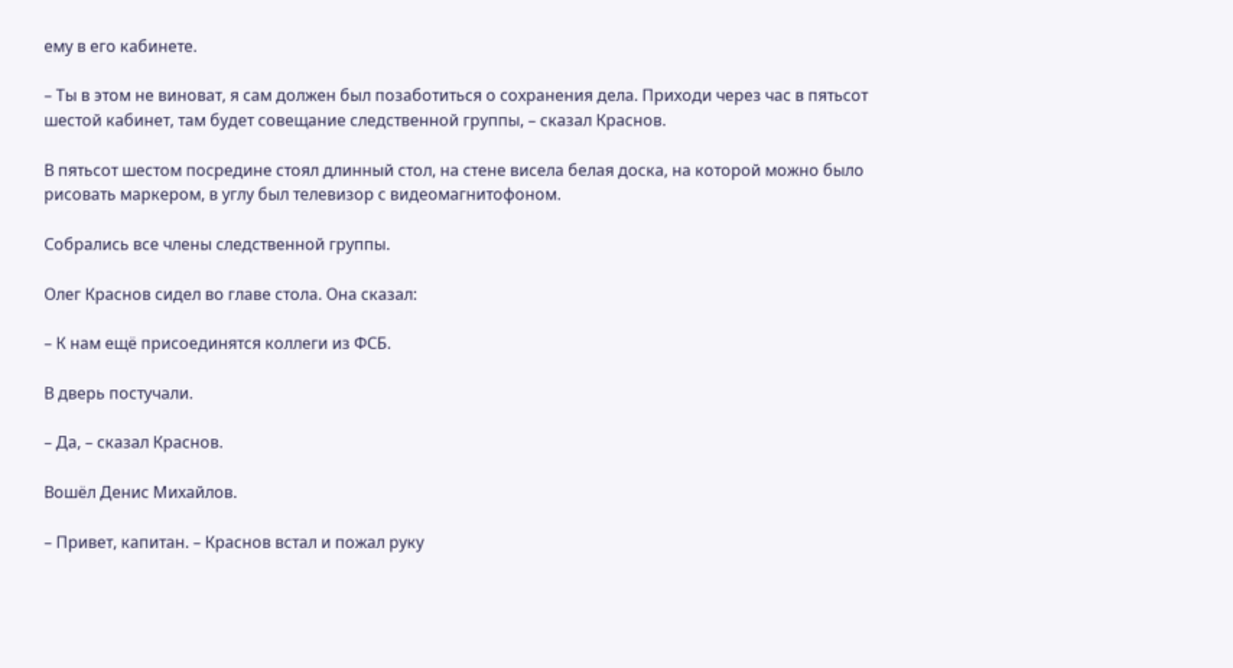ему в его кабинете.

– Ты в этом не виноват, я сам должен был позаботиться о сохранения дела. Приходи через час в пятьсот шестой кабинет, там будет совещание следственной группы, – сказал Краснов.

В пятьсот шестом посредине стоял длинный стол, на стене висела белая доска, на которой можно было рисовать маркером, в углу был телевизор с видеомагнитофоном.

Собрались все члены следственной группы.

Олег Краснов сидел во главе стола. Она сказал:

– К нам ещё присоединятся коллеги из ФСБ.

В дверь постучали.

– Да, – сказал Краснов.

Вошёл Денис Михайлов.

– Привет, капитан. – Краснов встал и пожал руку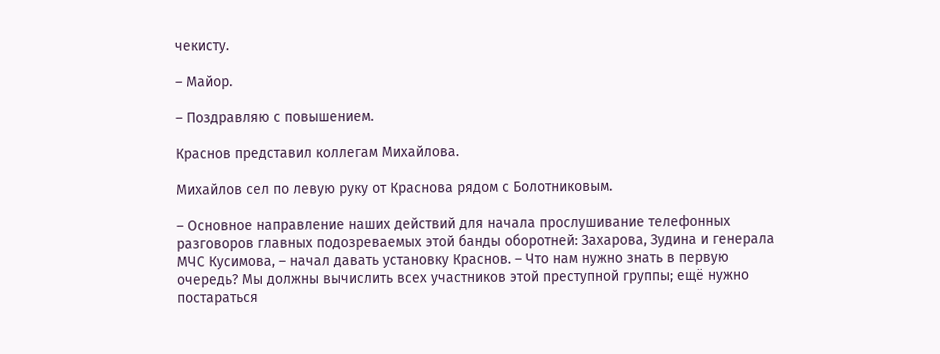чекисту.

– Майор.

– Поздравляю с повышением.

Краснов представил коллегам Михайлова.

Михайлов сел по левую руку от Краснова рядом с Болотниковым.

– Основное направление наших действий для начала прослушивание телефонных разговоров главных подозреваемых этой банды оборотней: Захарова, Зудина и генерала МЧС Кусимова, – начал давать установку Краснов. – Что нам нужно знать в первую очередь? Мы должны вычислить всех участников этой преступной группы; ещё нужно постараться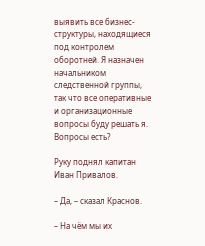выявить все бизнес-структуры, находящиеся под контролем оборотней. Я назначен начальником следственной группы, так что все оперативные и организационные вопросы буду решать я. Вопросы есть?

Руку поднял капитан Иван Привалов.

– Да, – сказал Краснов.

– На чём мы их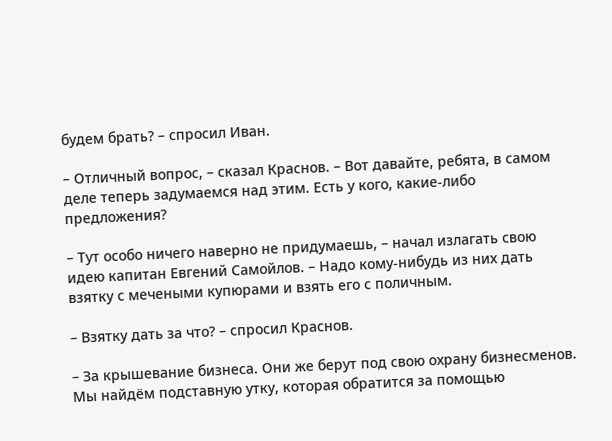будем брать? – спросил Иван.

– Отличный вопрос, – сказал Краснов. – Вот давайте, ребята, в самом деле теперь задумаемся над этим. Есть у кого, какие-либо предложения?

– Тут особо ничего наверно не придумаешь, – начал излагать свою идею капитан Евгений Самойлов. – Надо кому-нибудь из них дать взятку с мечеными купюрами и взять его с поличным.

– Взятку дать за что? – спросил Краснов.

– За крышевание бизнеса. Они же берут под свою охрану бизнесменов. Мы найдём подставную утку, которая обратится за помощью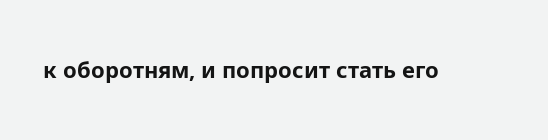к оборотням, и попросит стать его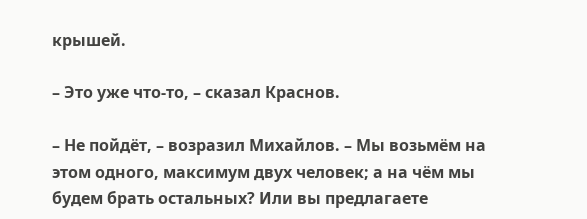крышей.

– Это уже что-то, – сказал Краснов.

– Не пойдёт, – возразил Михайлов. – Мы возьмём на этом одного, максимум двух человек; а на чём мы будем брать остальных? Или вы предлагаете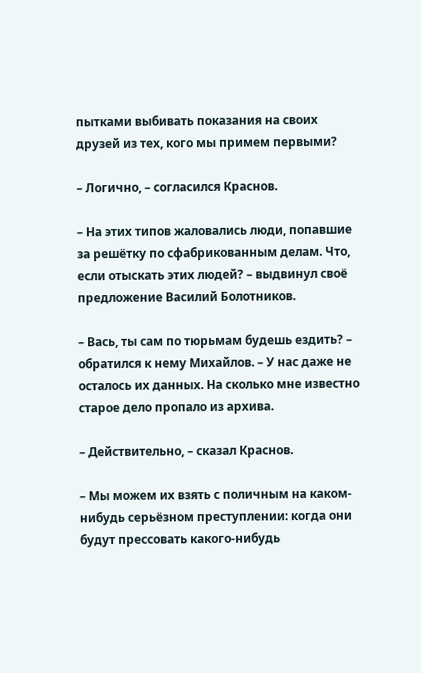пытками выбивать показания на своих друзей из тех, кого мы примем первыми?

– Логично, – согласился Краснов.

– На этих типов жаловались люди, попавшие за решётку по сфабрикованным делам. Что, если отыскать этих людей? – выдвинул своё предложение Василий Болотников.

– Вась, ты сам по тюрьмам будешь ездить? – обратился к нему Михайлов. – У нас даже не осталось их данных. На сколько мне известно старое дело пропало из архива.

– Действительно, – сказал Краснов.

– Мы можем их взять с поличным на каком-нибудь серьёзном преступлении: когда они будут прессовать какого-нибудь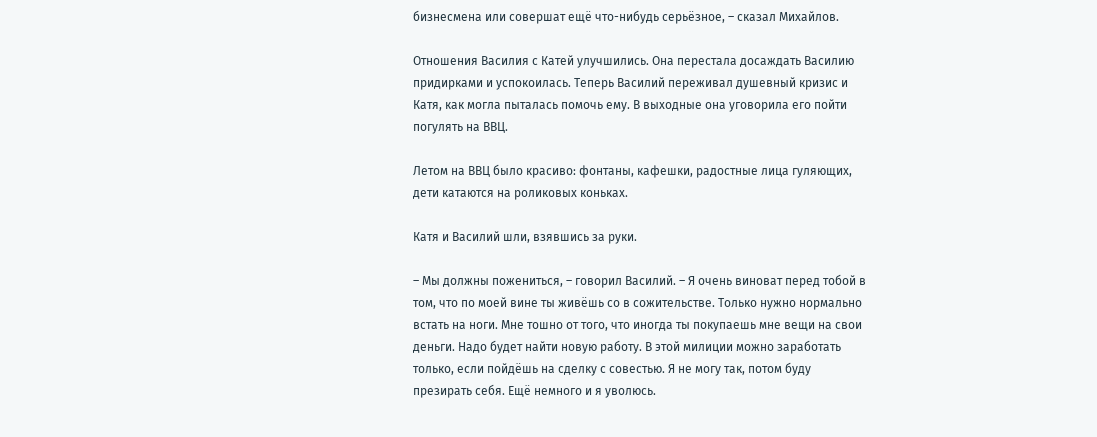бизнесмена или совершат ещё что-нибудь серьёзное, – сказал Михайлов.

Отношения Василия с Катей улучшились. Она перестала досаждать Василию придирками и успокоилась. Теперь Василий переживал душевный кризис и Катя, как могла пыталась помочь ему. В выходные она уговорила его пойти погулять на ВВЦ.

Летом на ВВЦ было красиво: фонтаны, кафешки, радостные лица гуляющих, дети катаются на роликовых коньках.

Катя и Василий шли, взявшись за руки.

– Мы должны пожениться, – говорил Василий. – Я очень виноват перед тобой в том, что по моей вине ты живёшь со в сожительстве. Только нужно нормально встать на ноги. Мне тошно от того, что иногда ты покупаешь мне вещи на свои деньги. Надо будет найти новую работу. В этой милиции можно заработать только, если пойдёшь на сделку с совестью. Я не могу так, потом буду презирать себя. Ещё немного и я уволюсь.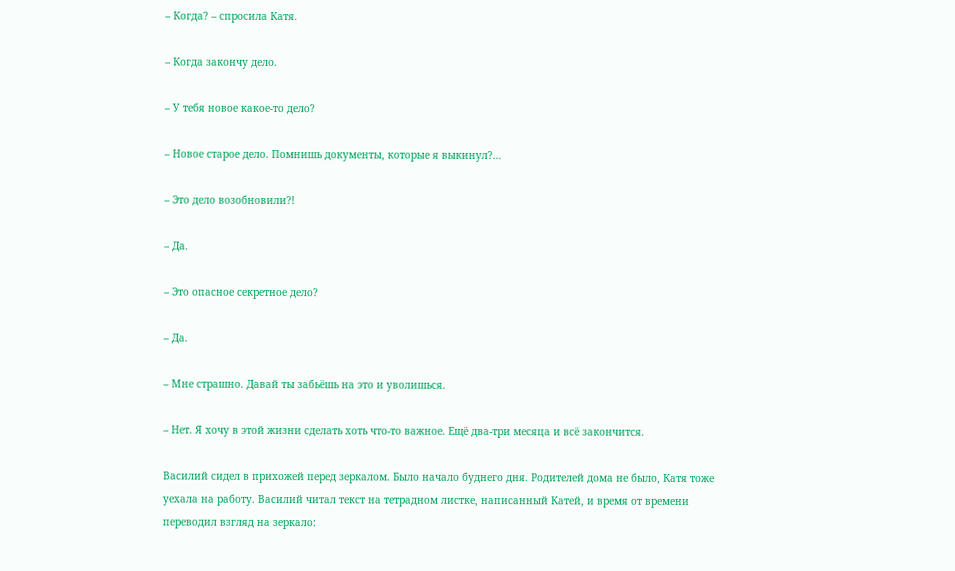– Когда? – спросила Катя.

– Когда закончу дело.

– У тебя новое какое-то дело?

– Новое старое дело. Помнишь документы, которые я выкинул?…

– Это дело возобновили?!

– Да.

– Это опасное секретное дело?

– Да.

– Мне страшно. Давай ты забьёшь на это и уволишься.

– Нет. Я хочу в этой жизни сделать хоть что-то важное. Ещё два-три месяца и всё закончится.

Василий сидел в прихожей перед зеркалом. Было начало буднего дня. Родителей дома не было, Катя тоже уехала на работу. Василий читал текст на тетрадном листке, написанный Катей, и время от времени переводил взгляд на зеркало: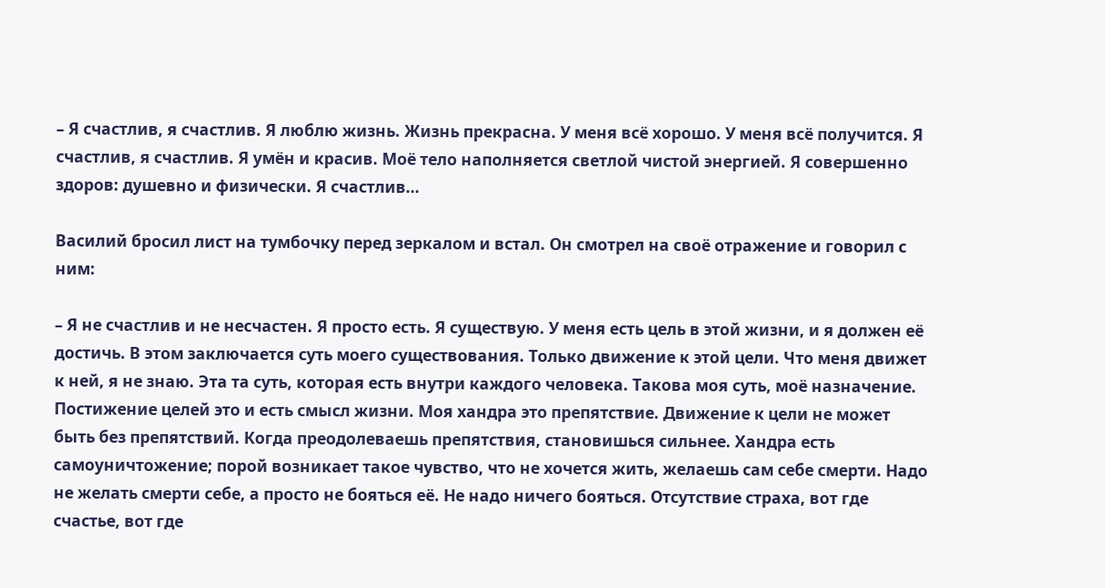– Я счастлив, я счастлив. Я люблю жизнь. Жизнь прекрасна. У меня всё хорошо. У меня всё получится. Я счастлив, я счастлив. Я умён и красив. Моё тело наполняется светлой чистой энергией. Я совершенно здоров: душевно и физически. Я счастлив…

Василий бросил лист на тумбочку перед зеркалом и встал. Он смотрел на своё отражение и говорил с ним:

– Я не счастлив и не несчастен. Я просто есть. Я существую. У меня есть цель в этой жизни, и я должен её достичь. В этом заключается суть моего существования. Только движение к этой цели. Что меня движет к ней, я не знаю. Эта та суть, которая есть внутри каждого человека. Такова моя суть, моё назначение. Постижение целей это и есть смысл жизни. Моя хандра это препятствие. Движение к цели не может быть без препятствий. Когда преодолеваешь препятствия, становишься сильнее. Хандра есть самоуничтожение; порой возникает такое чувство, что не хочется жить, желаешь сам себе смерти. Надо не желать смерти себе, а просто не бояться её. Не надо ничего бояться. Отсутствие страха, вот где счастье, вот где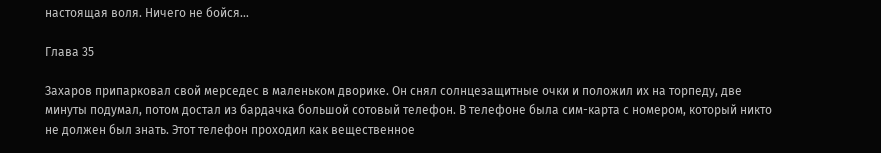настоящая воля. Ничего не бойся…

Глава 35

Захаров припарковал свой мерседес в маленьком дворике. Он снял солнцезащитные очки и положил их на торпеду, две минуты подумал, потом достал из бардачка большой сотовый телефон. В телефоне была сим-карта с номером, который никто не должен был знать. Этот телефон проходил как вещественное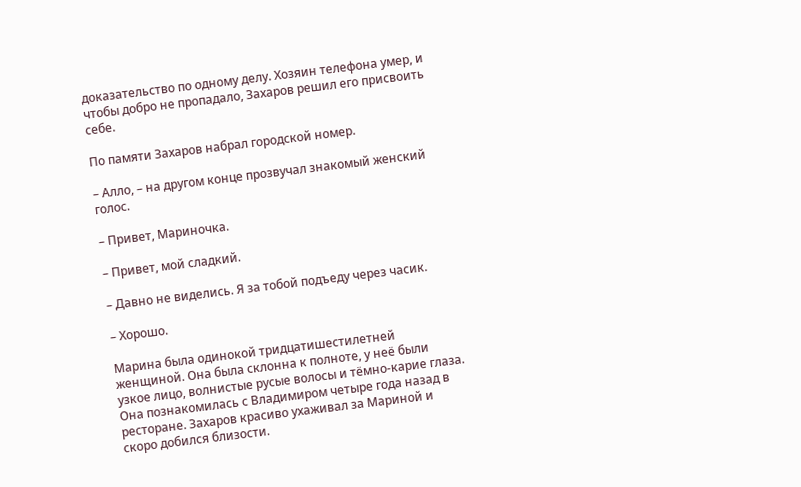доказательство по одному делу. Хозяин телефона умер, и чтобы добро не пропадало, Захаров решил его присвоить себе.

По памяти Захаров набрал городской номер.

– Алло, – на другом конце прозвучал знакомый женский голос.

– Привет, Мариночка.

– Привет, мой сладкий.

– Давно не виделись. Я за тобой подъеду через часик.

– Хорошо.

Марина была одинокой тридцатишестилетней женщиной. Она была склонна к полноте, у неё были узкое лицо, волнистые русые волосы и тёмно-карие глаза. Она познакомилась с Владимиром четыре года назад в ресторане. Захаров красиво ухаживал за Мариной и скоро добился близости.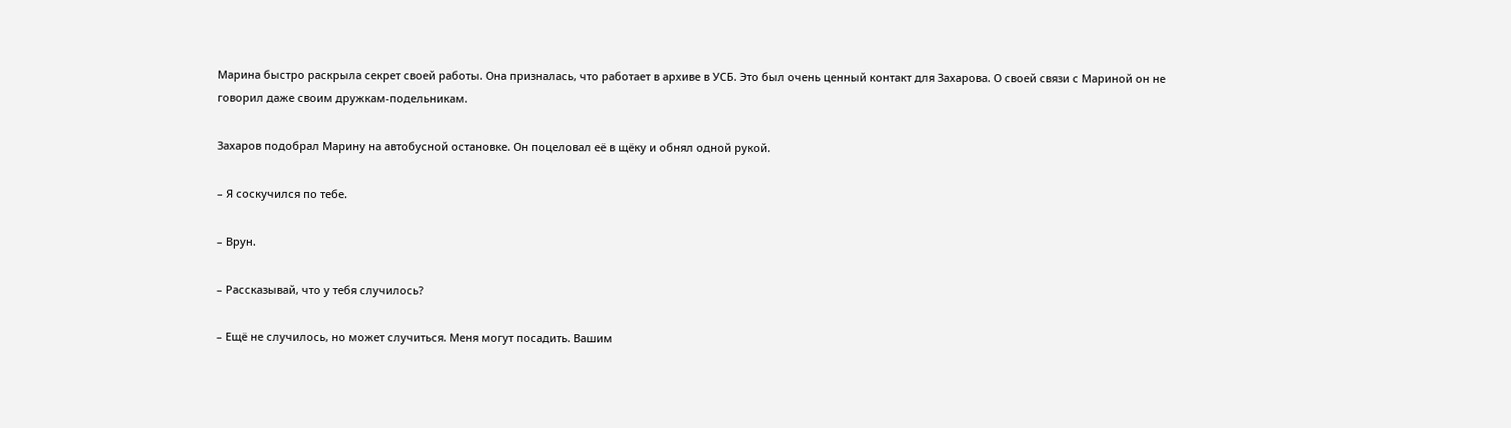Марина быстро раскрыла секрет своей работы. Она призналась, что работает в архиве в УСБ. Это был очень ценный контакт для Захарова. О своей связи с Мариной он не говорил даже своим дружкам-подельникам.

Захаров подобрал Марину на автобусной остановке. Он поцеловал её в щёку и обнял одной рукой.

– Я соскучился по тебе.

– Врун.

– Рассказывай, что у тебя случилось?

– Ещё не случилось, но может случиться. Меня могут посадить. Вашим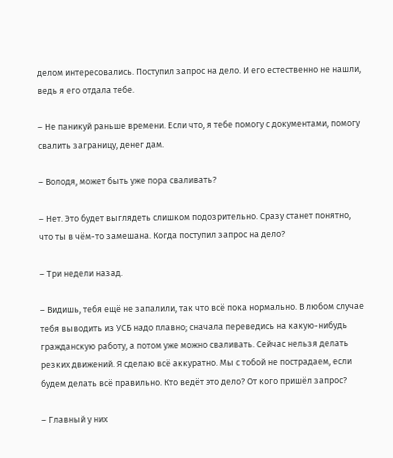делом интересовались. Поступил запрос на дело. И его естественно не нашли, ведь я его отдала тебе.

– Не паникуй раньше времени. Если что, я тебе помогу с документами, помогу свалить заграницу, денег дам.

– Володя, может быть уже пора сваливать?

– Нет. Это будет выглядеть слишком подозрительно. Сразу станет понятно, что ты в чём-то замешана. Когда поступил запрос на дело?

– Три недели назад.

– Видишь, тебя ещё не запалили, так что всё пока нормально. В любом случае тебя выводить из УСБ надо плавно; сначала переведись на какую-нибудь гражданскую работу, а потом уже можно сваливать. Сейчас нельзя делать резких движений. Я сделаю всё аккуратно. Мы с тобой не пострадаем, если будем делать всё правильно. Кто ведёт это дело? От кого пришёл запрос?

– Главный у них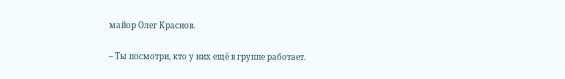майор Олег Краснов.

– Ты посмотри, кто у них ещё в группе работает.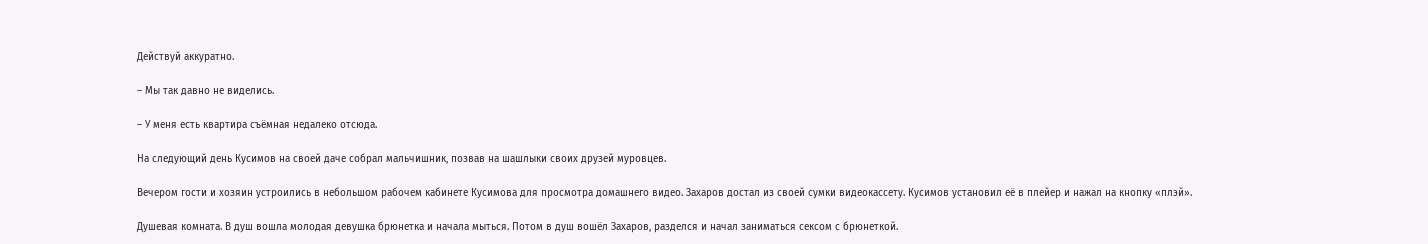Действуй аккуратно.

– Мы так давно не виделись.

– У меня есть квартира съёмная недалеко отсюда.

На следующий день Кусимов на своей даче собрал мальчишник, позвав на шашлыки своих друзей муровцев.

Вечером гости и хозяин устроились в небольшом рабочем кабинете Кусимова для просмотра домашнего видео. Захаров достал из своей сумки видеокассету. Кусимов установил её в плейер и нажал на кнопку «плэй».

Душевая комната. В душ вошла молодая девушка брюнетка и начала мыться. Потом в душ вошёл Захаров, разделся и начал заниматься сексом с брюнеткой.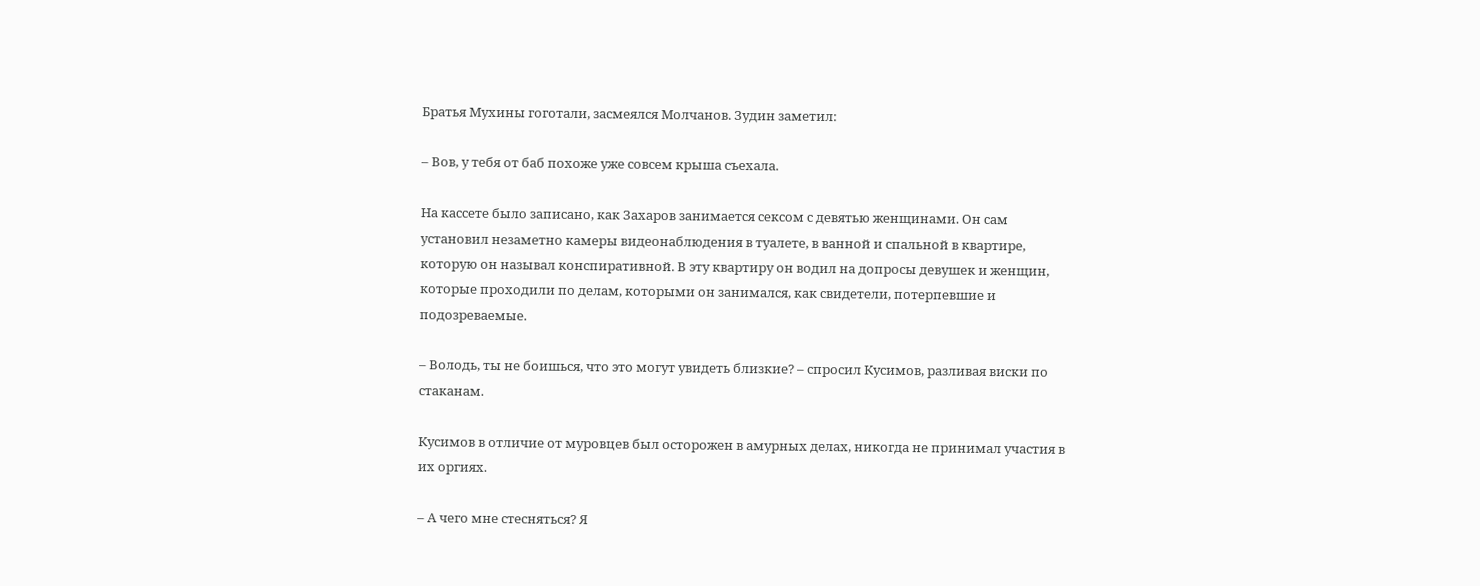Братья Мухины гоготали, засмеялся Молчанов. Зудин заметил:

– Вов, у тебя от баб похоже уже совсем крыша съехала.

На кассете было записано, как Захаров занимается сексом с девятью женщинами. Он сам установил незаметно камеры видеонаблюдения в туалете, в ванной и спальной в квартире, которую он называл конспиративной. В эту квартиру он водил на допросы девушек и женщин, которые проходили по делам, которыми он занимался, как свидетели, потерпевшие и подозреваемые.

– Володь, ты не боишься, что это могут увидеть близкие? – спросил Кусимов, разливая виски по стаканам.

Кусимов в отличие от муровцев был осторожен в амурных делах, никогда не принимал участия в их оргиях.

– А чего мне стесняться? Я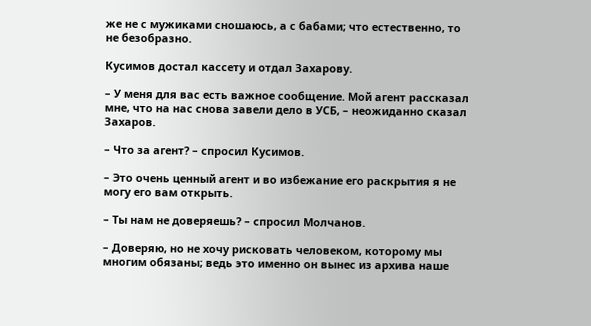же не с мужиками сношаюсь, а с бабами; что естественно, то не безобразно.

Кусимов достал кассету и отдал Захарову.

– У меня для вас есть важное сообщение. Мой агент рассказал мне, что на нас снова завели дело в УСБ, – неожиданно сказал Захаров.

– Что за агент? – спросил Кусимов.

– Это очень ценный агент и во избежание его раскрытия я не могу его вам открыть.

– Ты нам не доверяешь? – спросил Молчанов.

– Доверяю, но не хочу рисковать человеком, которому мы многим обязаны; ведь это именно он вынес из архива наше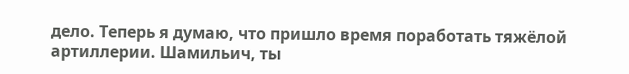дело. Теперь я думаю, что пришло время поработать тяжёлой артиллерии. Шамильич, ты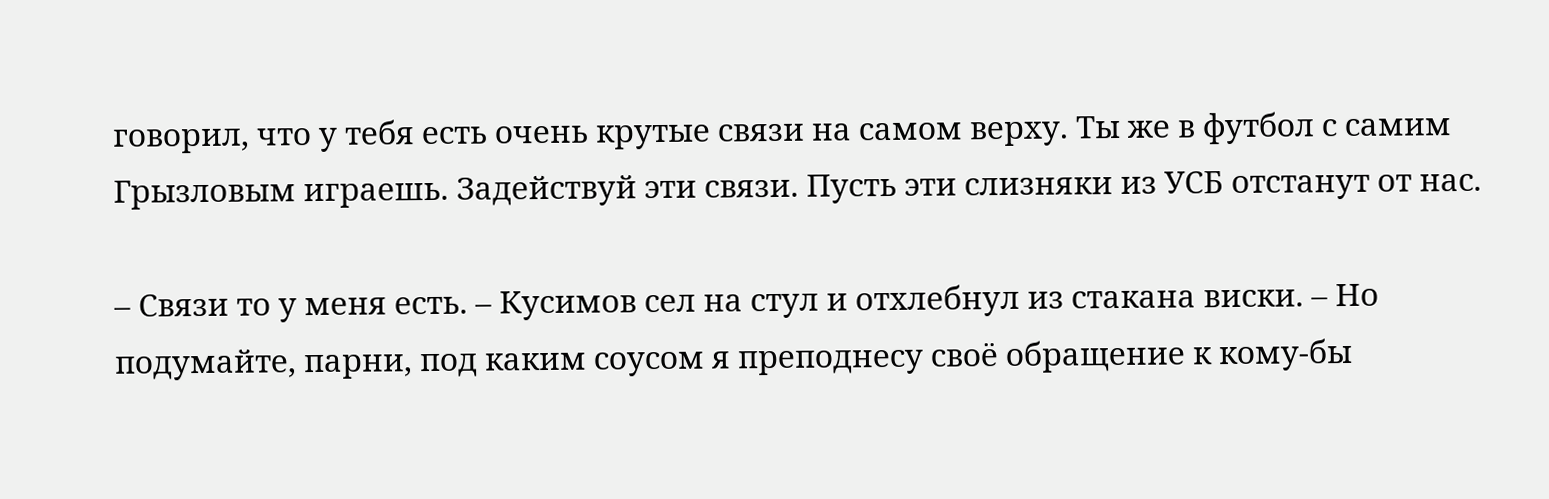говорил, что у тебя есть очень крутые связи на самом верху. Ты же в футбол с самим Грызловым играешь. Задействуй эти связи. Пусть эти слизняки из УСБ отстанут от нас.

– Связи то у меня есть. – Кусимов сел на стул и отхлебнул из стакана виски. – Но подумайте, парни, под каким соусом я преподнесу своё обращение к кому-бы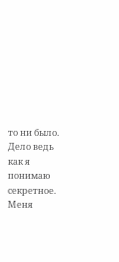то ни было. Дело ведь как я понимаю секретное. Меня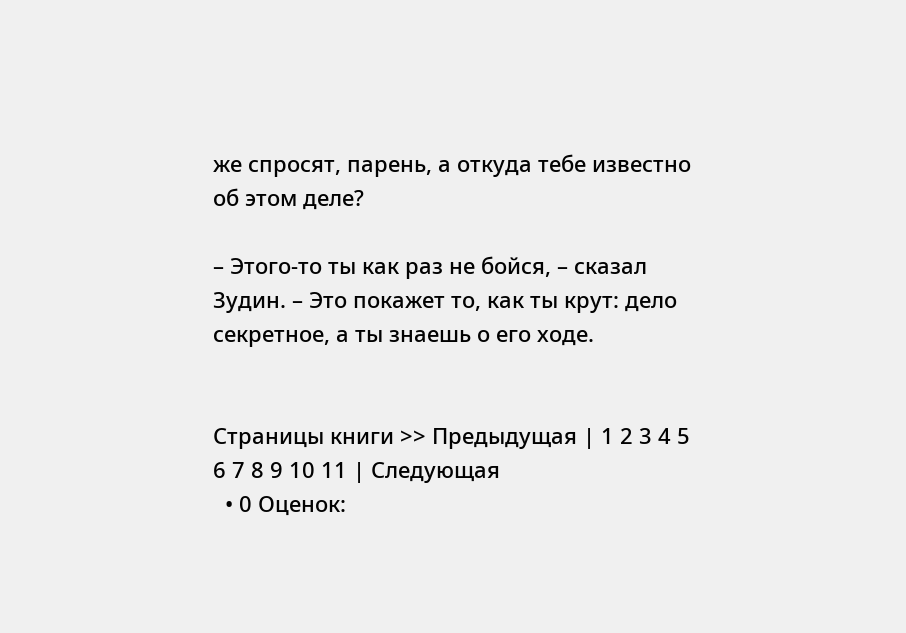же спросят, парень, а откуда тебе известно об этом деле?

– Этого-то ты как раз не бойся, – сказал Зудин. – Это покажет то, как ты крут: дело секретное, а ты знаешь о его ходе.


Страницы книги >> Предыдущая | 1 2 3 4 5 6 7 8 9 10 11 | Следующая
  • 0 Оценок: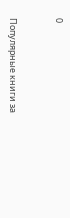0


Популярные книги за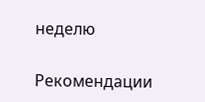неделю


Рекомендации